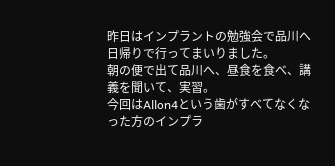昨日はインプラントの勉強会で品川へ日帰りで行ってまいりました。
朝の便で出て品川へ、昼食を食べ、講義を聞いて、実習。
今回はAllon4という歯がすべてなくなった方のインプラ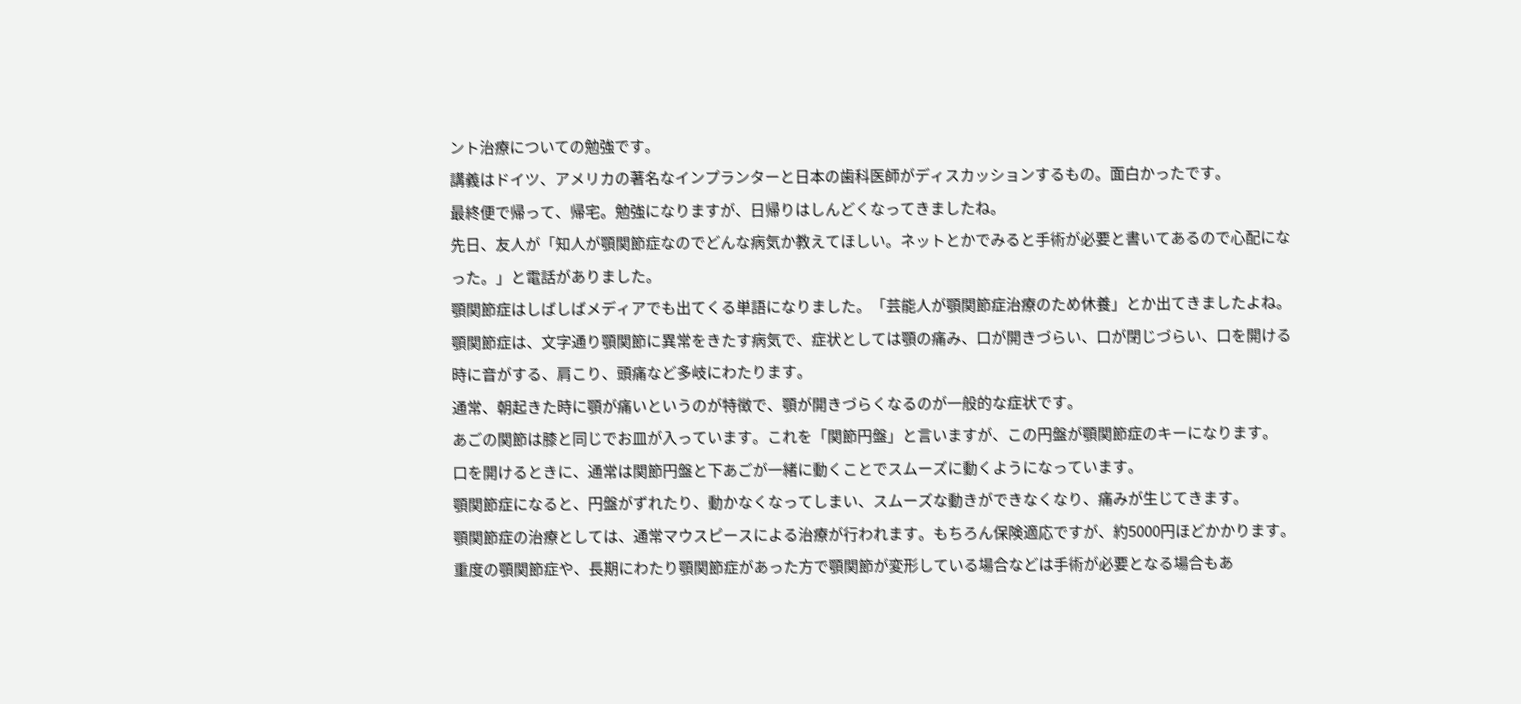ント治療についての勉強です。
講義はドイツ、アメリカの著名なインプランターと日本の歯科医師がディスカッションするもの。面白かったです。
最終便で帰って、帰宅。勉強になりますが、日帰りはしんどくなってきましたね。
先日、友人が「知人が顎関節症なのでどんな病気か教えてほしい。ネットとかでみると手術が必要と書いてあるので心配になった。」と電話がありました。
顎関節症はしばしばメディアでも出てくる単語になりました。「芸能人が顎関節症治療のため休養」とか出てきましたよね。
顎関節症は、文字通り顎関節に異常をきたす病気で、症状としては顎の痛み、口が開きづらい、口が閉じづらい、口を開ける時に音がする、肩こり、頭痛など多岐にわたります。
通常、朝起きた時に顎が痛いというのが特徴で、顎が開きづらくなるのが一般的な症状です。
あごの関節は膝と同じでお皿が入っています。これを「関節円盤」と言いますが、この円盤が顎関節症のキーになります。
口を開けるときに、通常は関節円盤と下あごが一緒に動くことでスムーズに動くようになっています。
顎関節症になると、円盤がずれたり、動かなくなってしまい、スムーズな動きができなくなり、痛みが生じてきます。
顎関節症の治療としては、通常マウスピースによる治療が行われます。もちろん保険適応ですが、約5000円ほどかかります。
重度の顎関節症や、長期にわたり顎関節症があった方で顎関節が変形している場合などは手術が必要となる場合もあ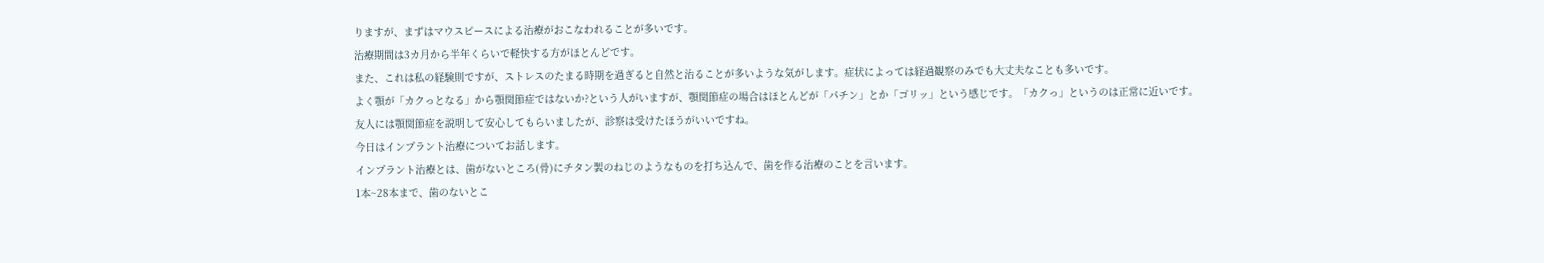りますが、まずはマウスピースによる治療がおこなわれることが多いです。
治療期間は3カ月から半年くらいで軽快する方がほとんどです。
また、これは私の経験則ですが、ストレスのたまる時期を過ぎると自然と治ることが多いような気がします。症状によっては経過観察のみでも大丈夫なことも多いです。
よく顎が「カクっとなる」から顎関節症ではないか?という人がいますが、顎関節症の場合はほとんどが「パチン」とか「ゴリッ」という感じです。「カクっ」というのは正常に近いです。
友人には顎関節症を説明して安心してもらいましたが、診察は受けたほうがいいですね。
今日はインプラント治療についてお話します。
インプラント治療とは、歯がないところ(骨)にチタン製のねじのようなものを打ち込んで、歯を作る治療のことを言います。
1本~28本まで、歯のないとこ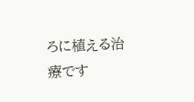ろに植える治療です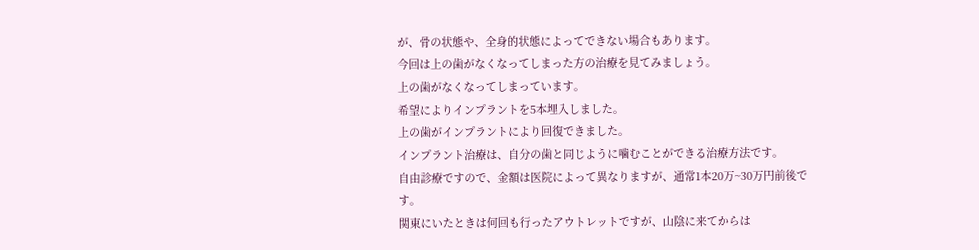が、骨の状態や、全身的状態によってできない場合もあります。
今回は上の歯がなくなってしまった方の治療を見てみましょう。
上の歯がなくなってしまっています。
希望によりインプラントを5本埋入しました。
上の歯がインプラントにより回復できました。
インプラント治療は、自分の歯と同じように噛むことができる治療方法です。
自由診療ですので、金額は医院によって異なりますが、通常1本20万~30万円前後です。
関東にいたときは何回も行ったアウトレットですが、山陰に来てからは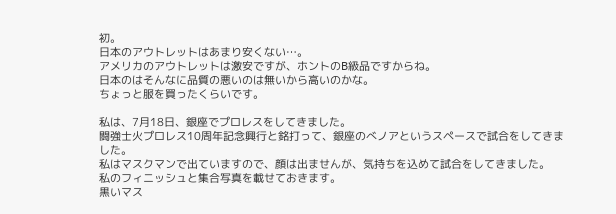初。
日本のアウトレットはあまり安くない…。
アメリカのアウトレットは激安ですが、ホントのB級品ですからね。
日本のはそんなに品質の悪いのは無いから高いのかな。
ちょっと服を買ったくらいです。

私は、7月18日、銀座でプロレスをしてきました。
闘強士火プロレス10周年記念興行と銘打って、銀座のべノアというスペースで試合をしてきました。
私はマスクマンで出ていますので、顔は出ませんが、気持ちを込めて試合をしてきました。
私のフィニッシュと集合写真を載せておきます。
黒いマス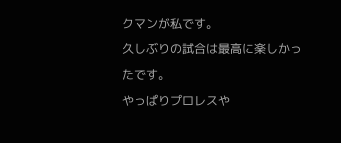クマンが私です。
久しぶりの試合は最高に楽しかったです。
やっぱりプロレスや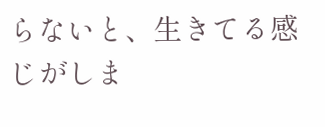らないと、生きてる感じがしま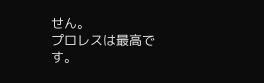せん。
プロレスは最高です。